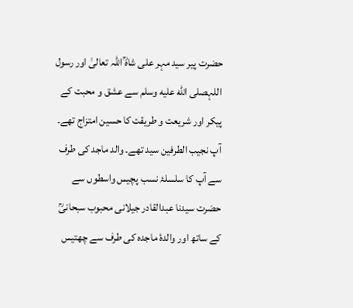حضرت پیر سید مہر علی شاہؒ اللہ تعالیٰ اور رسول اللہصلى الله عليه وسلم سے عشق و محبت کے پیکر اور شریعت و طریقت کا حسین امتزاج تھے۔ آپ نجیب الطرفین سید تھے۔ والد ماجد کی طرف سے آپ کا سلسلۂ نسب پچیس واسطوں سے حضرت سیدنا عبدالقادر جیلانی محبوب سبحانیؒ کے ساتھ اور والدۂ ماجدہ کی طرف سے چھتیس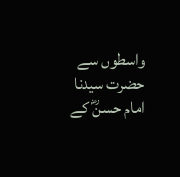واسطوں سے حضرت سیدنا امام حسنؓ کے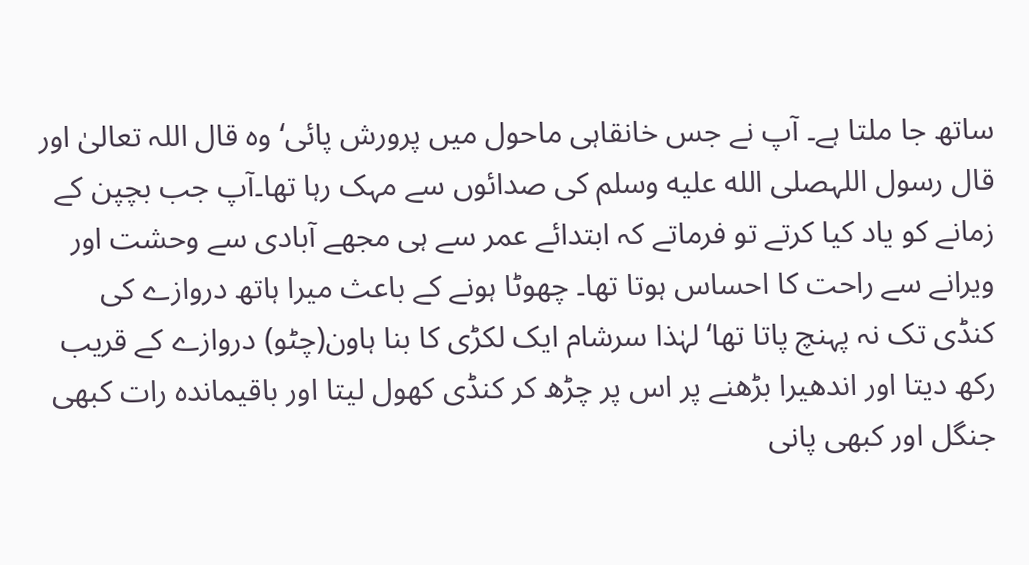ساتھ جا ملتا ہے۔ آپ نے جس خانقاہی ماحول میں پرورش پائی‘ وہ قال اللہ تعالیٰ اور قال رسول اللہصلى الله عليه وسلم کی صدائوں سے مہک رہا تھا۔آپ جب بچپن کے زمانے کو یاد کیا کرتے تو فرماتے کہ ابتدائے عمر سے ہی مجھے آبادی سے وحشت اور ویرانے سے راحت کا احساس ہوتا تھا۔ چھوٹا ہونے کے باعث میرا ہاتھ دروازے کی کنڈی تک نہ پہنچ پاتا تھا‘ لہٰذا سرشام ایک لکڑی کا بنا ہاون(چٹو) دروازے کے قریب رکھ دیتا اور اندھیرا بڑھنے پر اس پر چڑھ کر کنڈی کھول لیتا اور باقیماندہ رات کبھی جنگل اور کبھی پانی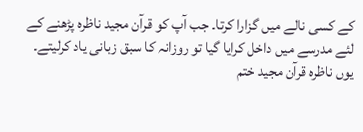کے کسی نالے میں گزارا کرتا۔ جب آپ کو قرآن مجید ناظرہ پڑھنے کے لئے مدرسے میں داخل کرایا گیا تو روزانہ کا سبق زبانی یاد کرلیتے۔ یوں ناظرہ قرآن مجید ختم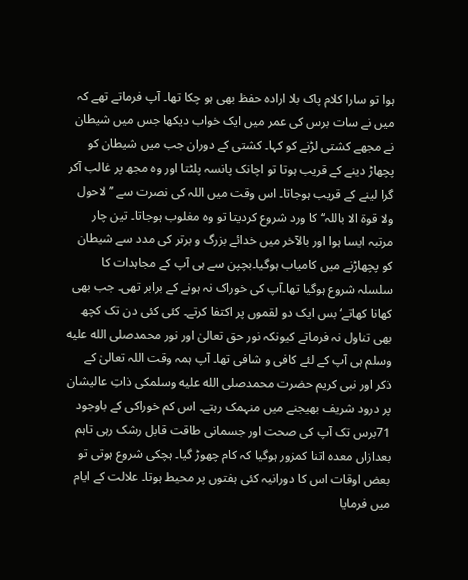ہوا تو سارا کلام پاک بلا ارادہ حفظ بھی ہو چکا تھا۔ آپ فرماتے تھے کہ میں نے سات برس کی عمر میں ایک خواب دیکھا جس میں شیطان نے مجھے کشتی لڑنے کو کہا۔ کشتی کے دوران جب میں شیطان کو پچھاڑ دینے کے قریب ہوتا تو اچانک پانسہ پلٹتا اور وہ مجھ پر غالب آکر گرا لینے کے قریب ہوجاتا۔ اس وقت میں اللہ کی نصرت سے ’’لاحول ولا قوۃ الا باللہ‘‘ کا ورد شروع کردیتا تو وہ مغلوب ہوجاتا۔ تین چار مرتبہ ایسا ہوا اور بالآخر میں خدائے بزرگ و برتر کی مدد سے شیطان کو پچھاڑنے میں کامیاب ہوگیا۔بچپن سے ہی آپ کے مجاہدات کا سلسلہ شروع ہوگیا تھا۔آپ کی خوراک نہ ہونے کے برابر تھی۔ جب بھی کھانا کھاتے‘ بس ایک دو لقموں پر اکتفا کرتے۔ کئی کئی دن تک کچھ بھی تناول نہ فرماتے کیونکہ نور حق تعالیٰ اور نور محمدصلى الله عليه وسلم ہی آپ کے لئے کافی و شافی تھا۔ آپ ہمہ وقت اللہ تعالیٰ کے ذکر اور نبی کریم حضرت محمدصلى الله عليه وسلمکی ذاتِ عالیشان پر درود شریف بھیجنے میں منہمک رہتے۔ اس کم خوراکی کے باوجود 71برس تک آپ کی صحت اور جسمانی طاقت قابل رشک رہی تاہم بعدازاں معدہ اتنا کمزور ہوگیا کہ کام چھوڑ گیا۔ ہچکی شروع ہوتی تو بعض اوقات اس کا دورانیہ کئی ہفتوں پر محیط ہوتا۔ علالت کے ایام میں فرمایا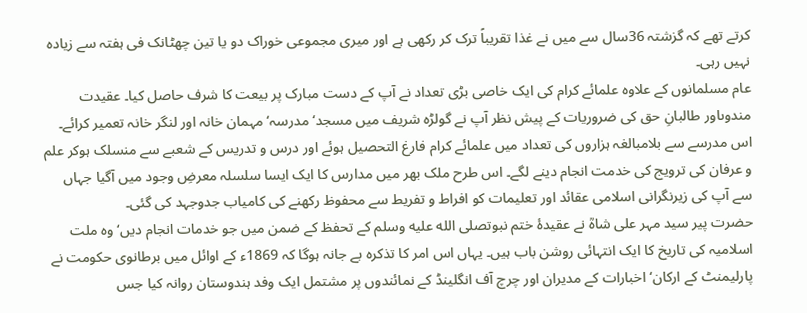کرتے تھے کہ گزشتہ 36سال سے میں نے غذا تقریباً ترک کر رکھی ہے اور میری مجموعی خوراک دو یا تین چھٹانک فی ہفتہ سے زیادہ نہیں رہی۔
عام مسلمانوں کے علاوہ علمائے کرام کی ایک خاصی بڑی تعداد نے آپ کے دست مبارک پر بیعت کا شرف حاصل کیا۔ عقیدت مندوںاور طالبانِ حق کی ضروریات کے پیش نظر آپ نے گولڑہ شریف میں مسجد‘ مدرسہ‘ مہمان خانہ اور لنگر خانہ تعمیر کرائے۔ اس مدرسے سے بلامبالغہ ہزاروں کی تعداد میں علمائے کرام فارغ التحصیل ہوئے اور درس و تدریس کے شعبے سے منسلک ہوکر علم و عرفان کی ترویج کی خدمت انجام دینے لگے۔ اس طرح ملک بھر میں مدارس کا ایک ایسا سلسلہ معرضِ وجود میں آگیا جہاں سے آپ کی زیرنگرانی اسلامی عقائد اور تعلیمات کو افراط و تفریط سے محفوظ رکھنے کی کامیاب جدوجہد کی گئی۔
حضرت پیر سید مہر علی شاہؒ نے عقیدۂ ختم نبوتصلى الله عليه وسلم کے تحفظ کے ضمن میں جو خدمات انجام دیں‘ وہ ملت اسلامیہ کی تاریخ کا ایک انتہائی روشن باب ہیں۔ یہاں اس امر کا تذکرہ بے جانہ ہوگا کہ 1869ء کے اوائل میں برطانوی حکومت نے پارلیمنٹ کے ارکان‘ اخبارات کے مدیران اور چرچ آف انگلینڈ کے نمائندوں پر مشتمل ایک وفد ہندوستان روانہ کیا جس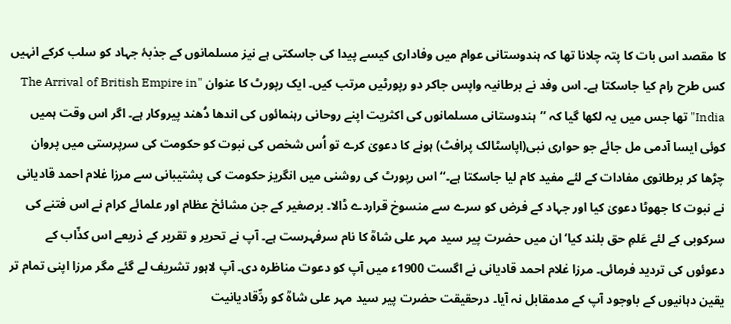کا مقصد اس بات کا پتہ چلانا تھا کہ ہندوستانی عوام میں وفاداری کیسے پیدا کی جاسکتی ہے نیز مسلمانوں کے جذبۂ جہاد کو سلب کرکے انہیں کس طرح رام کیا جاسکتا ہے۔ اس وفد نے برطانیہ واپس جاکر دو رپورٹیں مرتب کیں۔ ایک رپورٹ کا عنوان "The Arrival of British Empire in India" تھا جس میں یہ لکھا گیا کہ ’’ہندوستانی مسلمانوں کی اکثریت اپنے روحانی رہنمائوں کی اندھا دُھند پیروکار ہے۔ اگر اس وقت ہمیں کوئی ایسا آدمی مل جائے جو حواری نبی(اپاسٹالک پرافٹ) ہونے کا دعویٰ کرے تو اُس شخص کی نبوت کو حکومت کی سرپرستی میں پروان چڑھا کر برطانوی مفادات کے لئے مفید کام لیا جاسکتا ہے۔‘‘ اس رپورٹ کی روشنی میں انگریز حکومت کی پشتیبانی سے مرزا غلام احمد قادیانی نے نبوت کا جھوٹا دعویٰ کیا اور جہاد کے فرض کو سرے سے منسوخ قراردے ڈالا۔ برصغیر کے جن مشائخ عظام اور علمائے کرام نے اس فتنے کی سرکوبی کے لئے عَلمِ حق بلند کیا‘ ان میں حضرت پیر سید مہر علی شاہؒ کا نام سرفہرست ہے۔ آپ نے تحریر و تقریر کے ذریعے اس کذّاب کے دعوئوں کی تردید فرمائی۔ مرزا غلام احمد قادیانی نے اگست 1900ء میں آپ کو دعوت مناظرہ دی۔ آپ لاہور تشریف لے گئے مگر مرزا اپنی تمام تر یقین دہانیوں کے باوجود آپ کے مدمقابل نہ آیا۔ درحقیقت حضرت پیر سید مہر علی شاہؒ کو ردِّقادیانیت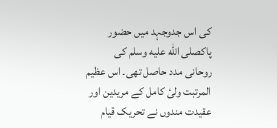کی اس جدوجہد میں حضور پاکصلى الله عليه وسلم کی روحانی مدد حاصل تھی۔ اس عظیم المرتبت ولیٔ کامل کے مریدین اور عقیدت مندوں نے تحریک قیام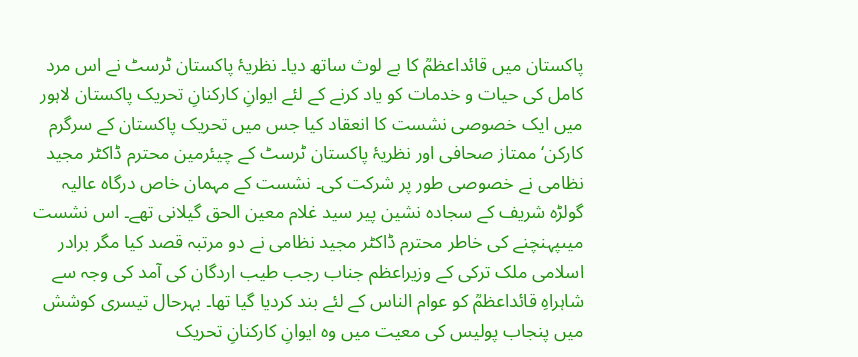پاکستان میں قائداعظمؒ کا بے لوث ساتھ دیا۔ نظریۂ پاکستان ٹرسٹ نے اس مرد کامل کی حیات و خدمات کو یاد کرنے کے لئے ایوانِ کارکنانِ تحریک پاکستان لاہور میں ایک خصوصی نشست کا انعقاد کیا جس میں تحریک پاکستان کے سرگرم کارکن‘ ممتاز صحافی اور نظریۂ پاکستان ٹرسٹ کے چیئرمین محترم ڈاکٹر مجید نظامی نے خصوصی طور پر شرکت کی۔ نشست کے مہمان خاص درگاہ عالیہ گولڑہ شریف کے سجادہ نشین پیر سید غلام معین الحق گیلانی تھے۔ اس نشست میںپہنچنے کی خاطر محترم ڈاکٹر مجید نظامی نے دو مرتبہ قصد کیا مگر برادر اسلامی ملک ترکی کے وزیراعظم جناب رجب طیب اردگان کی آمد کی وجہ سے شاہراہِ قائداعظمؒ کو عوام الناس کے لئے بند کردیا گیا تھا۔ بہرحال تیسری کوشش میں پنجاب پولیس کی معیت میں وہ ایوانِ کارکنانِ تحریک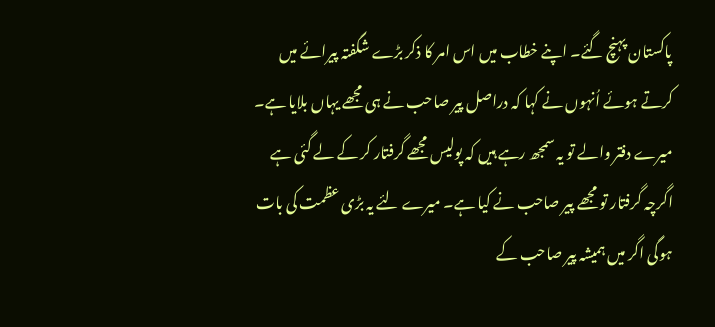پاکستان پہنچ گئے۔ اپنے خطاب میں اس امر کا ذکر بڑے شگفتہ پیرائے میں کرتے ہوئے اُنہوں نے کہا کہ دراصل پیر صاحب نے ہی مجھے یہاں بلایا ہے۔ میرے دفتر والے تو یہ سمجھ رہے ہیں کہ پولیس مجھے گرفتار کر کے لے گئی ہے اگرچہ گرفتار تو مجھے پیر صاحب نے کیا ہے۔ میرے لئے یہ بڑی عظمت کی بات ہوگی اگر میں ہمیشہ پیر صاحب کے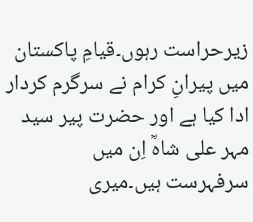زیرحراست رہوں۔قیامِ پاکستان میں پیرانِ کرام نے سرگرم کردار ادا کیا ہے اور حضرت پیر سید مہر علی شاہؒ اِن میں سرفہرست ہیں۔میری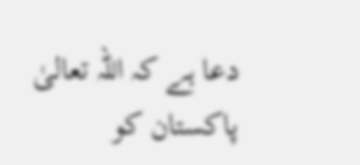دعا ہے کہ اللہ تعالیٰ پاکستان کو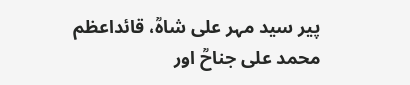پیر سید مہر علی شاہؒ، قائداعظم محمد علی جناحؒ اور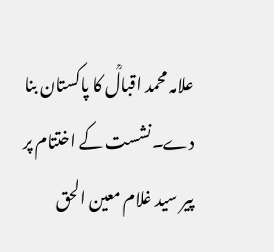علامہ محمد اقبالؒ کا پاکستان بنا دے۔نشست کے اختتام پر پیر سید غلام معین الحق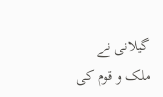گیلانی نے ملک و قوم کی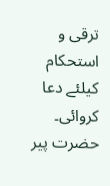ترقی و استحکام کیلئے دعا کروائی۔
حضرت پیر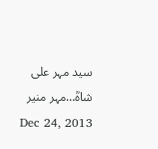سید مہر علی شاہؒ…مہر منیر
Dec 24, 2013